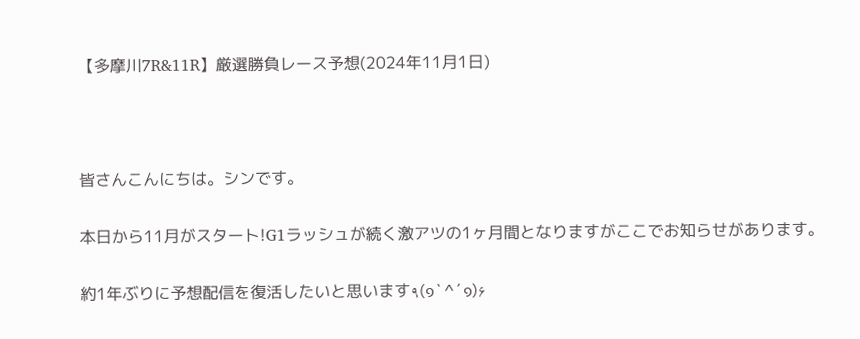【多摩川7R&11R】厳選勝負レース予想(2024年11月1日)



皆さんこんにちは。シンです。

本日から11月がスタート!G1ラッシュが続く激アツの1ヶ月間となりますがここでお知らせがあります。

約1年ぶりに予想配信を復活したいと思います٩(๑`^´๑)۶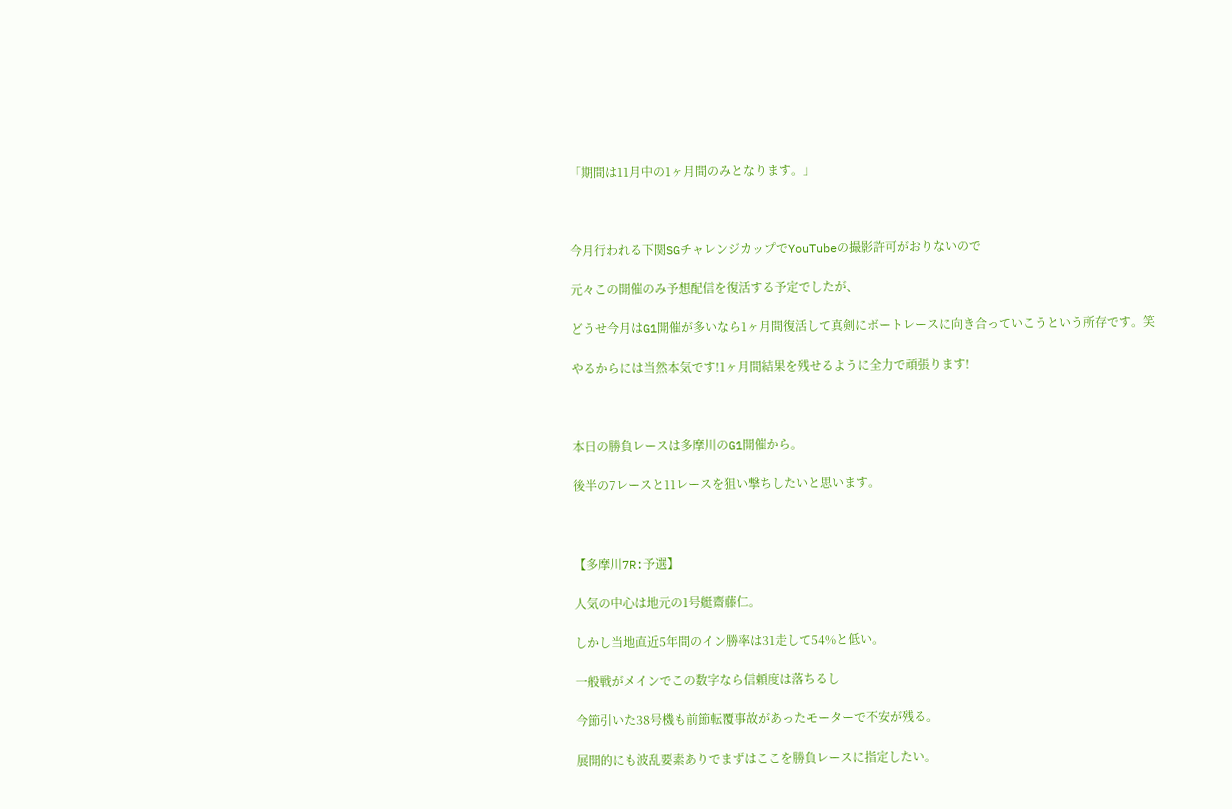「期間は11月中の1ヶ月間のみとなります。」



今月行われる下関SGチャレンジカップでYouTubeの撮影許可がおりないので

元々この開催のみ予想配信を復活する予定でしたが、

どうせ今月はG1開催が多いなら1ヶ月間復活して真剣にボートレースに向き合っていこうという所存です。笑

やるからには当然本気です!1ヶ月間結果を残せるように全力で頑張ります!



本日の勝負レースは多摩川のG1開催から。

後半の7レースと11レースを狙い撃ちしたいと思います。



【多摩川7R:予選】

人気の中心は地元の1号艇齋藤仁。

しかし当地直近5年間のイン勝率は31走して54%と低い。

一般戦がメインでこの数字なら信頼度は落ちるし

今節引いた38号機も前節転覆事故があったモーターで不安が残る。

展開的にも波乱要素ありでまずはここを勝負レースに指定したい。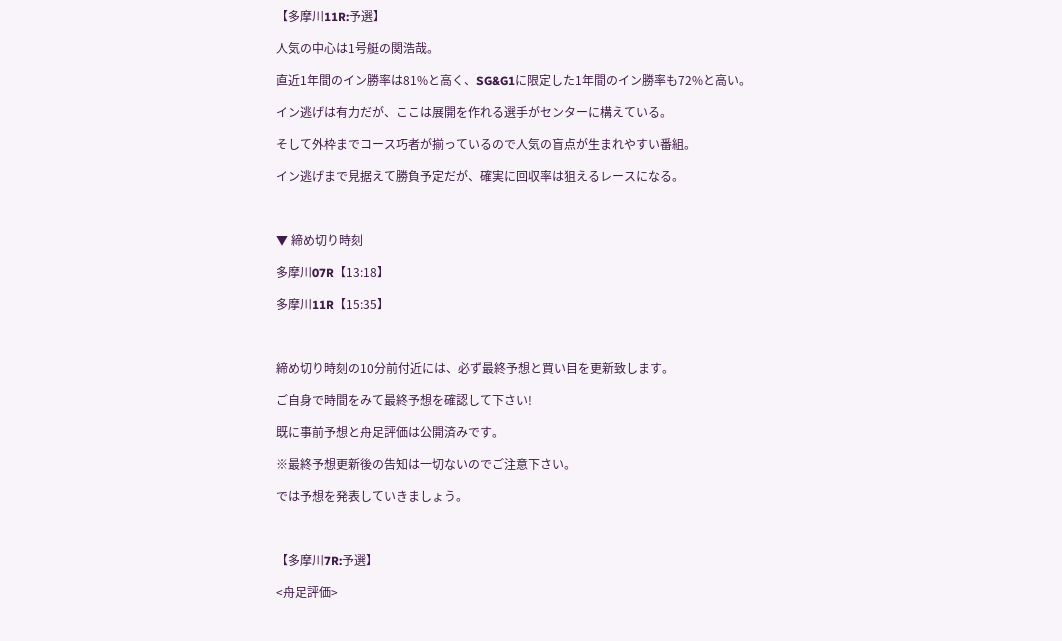【多摩川11R:予選】

人気の中心は1号艇の関浩哉。

直近1年間のイン勝率は81%と高く、SG&G1に限定した1年間のイン勝率も72%と高い。

イン逃げは有力だが、ここは展開を作れる選手がセンターに構えている。

そして外枠までコース巧者が揃っているので人気の盲点が生まれやすい番組。

イン逃げまで見据えて勝負予定だが、確実に回収率は狙えるレースになる。



▼ 締め切り時刻

多摩川07R【13:18】

多摩川11R【15:35】



締め切り時刻の10分前付近には、必ず最終予想と買い目を更新致します。

ご自身で時間をみて最終予想を確認して下さい!

既に事前予想と舟足評価は公開済みです。

※最終予想更新後の告知は一切ないのでご注意下さい。

では予想を発表していきましょう。



【多摩川7R:予選】

<舟足評価>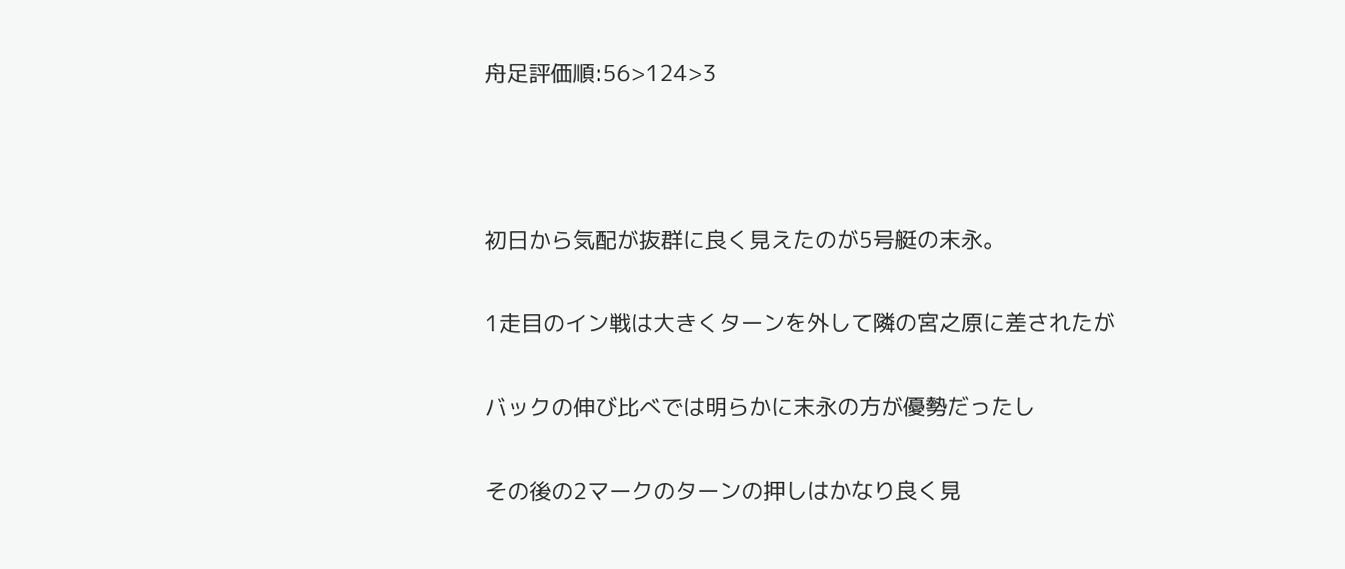舟足評価順:56>124>3



初日から気配が抜群に良く見えたのが5号艇の末永。

1走目のイン戦は大きくターンを外して隣の宮之原に差されたが

バックの伸び比べでは明らかに末永の方が優勢だったし

その後の2マークのターンの押しはかなり良く見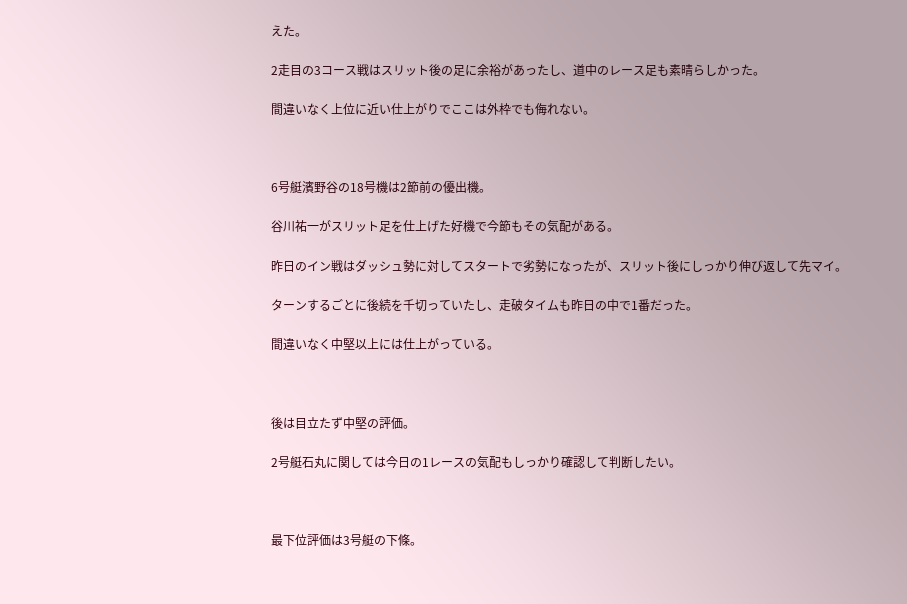えた。

2走目の3コース戦はスリット後の足に余裕があったし、道中のレース足も素晴らしかった。

間違いなく上位に近い仕上がりでここは外枠でも侮れない。



6号艇濱野谷の18号機は2節前の優出機。

谷川祐一がスリット足を仕上げた好機で今節もその気配がある。

昨日のイン戦はダッシュ勢に対してスタートで劣勢になったが、スリット後にしっかり伸び返して先マイ。

ターンするごとに後続を千切っていたし、走破タイムも昨日の中で1番だった。

間違いなく中堅以上には仕上がっている。



後は目立たず中堅の評価。

2号艇石丸に関しては今日の1レースの気配もしっかり確認して判断したい。



最下位評価は3号艇の下條。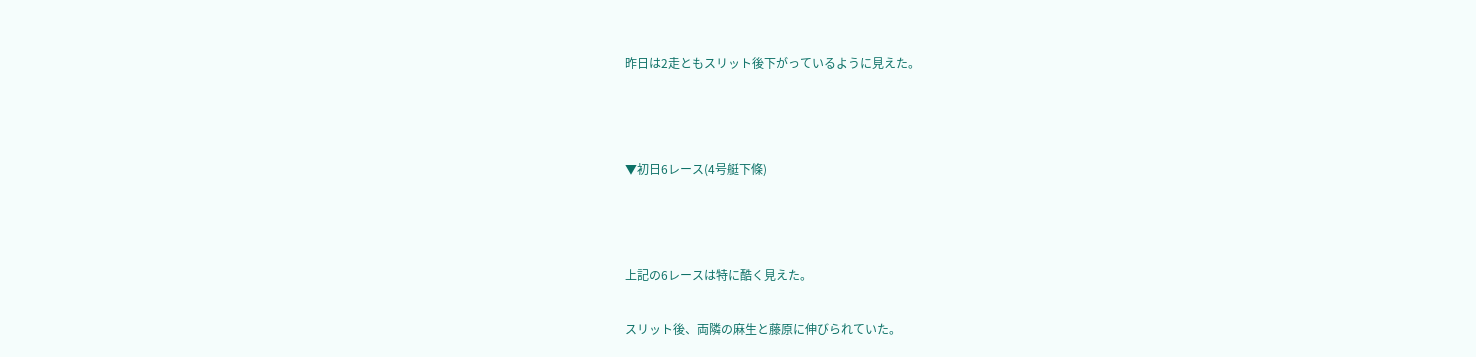昨日は2走ともスリット後下がっているように見えた。



▼初日6レース(4号艇下條)



上記の6レースは特に酷く見えた。

スリット後、両隣の麻生と藤原に伸びられていた。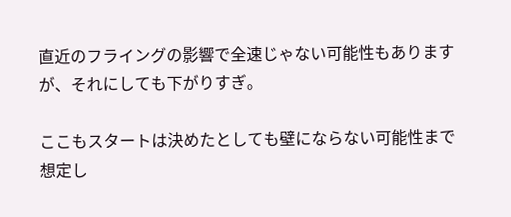直近のフライングの影響で全速じゃない可能性もありますが、それにしても下がりすぎ。

ここもスタートは決めたとしても壁にならない可能性まで想定し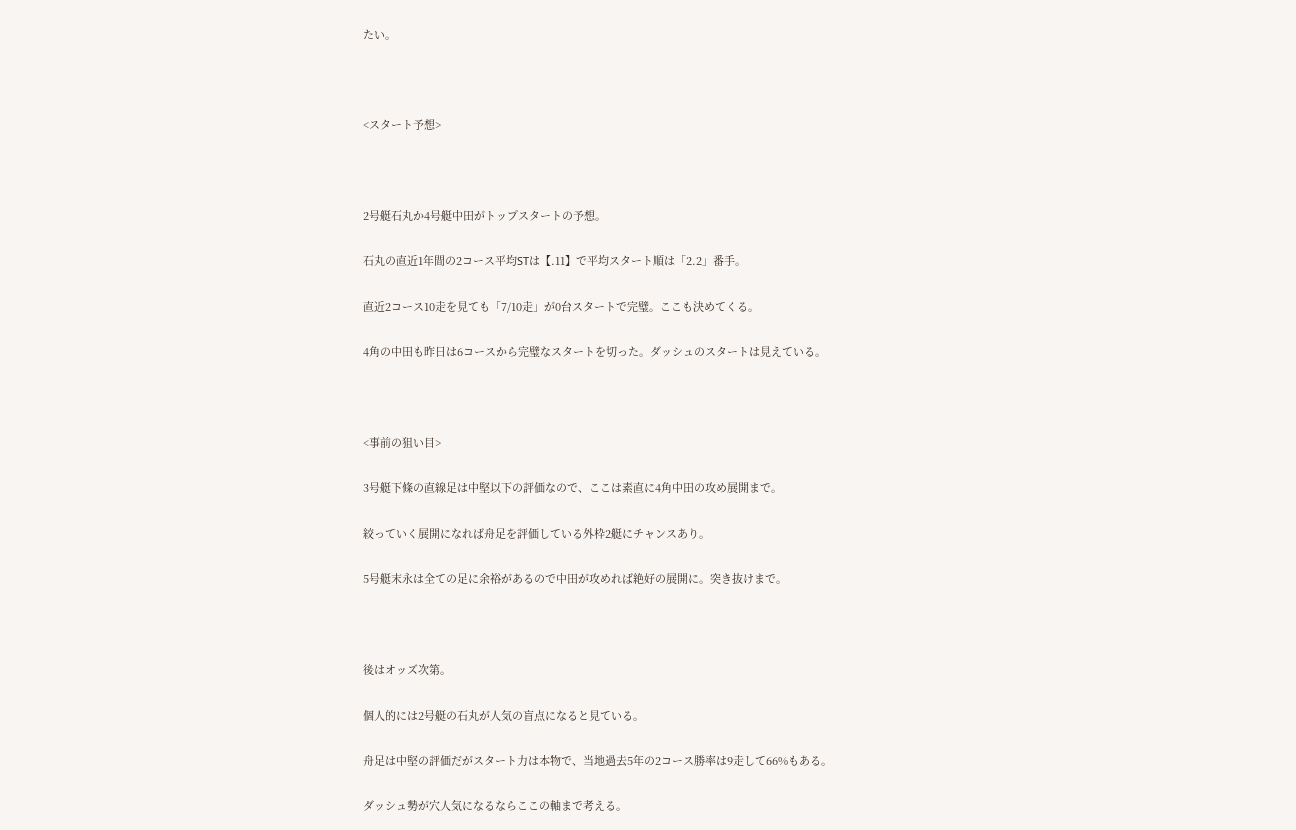たい。



<スタート予想>



2号艇石丸か4号艇中田がトップスタートの予想。

石丸の直近1年間の2コース平均STは【.11】で平均スタート順は「2.2」番手。

直近2コース10走を見ても「7/10走」が0台スタートで完璧。ここも決めてくる。

4角の中田も昨日は6コースから完璧なスタートを切った。ダッシュのスタートは見えている。



<事前の狙い目>

3号艇下條の直線足は中堅以下の評価なので、ここは素直に4角中田の攻め展開まで。

絞っていく展開になれば舟足を評価している外枠2艇にチャンスあり。

5号艇末永は全ての足に余裕があるので中田が攻めれば絶好の展開に。突き抜けまで。



後はオッズ次第。

個人的には2号艇の石丸が人気の盲点になると見ている。

舟足は中堅の評価だがスタート力は本物で、当地過去5年の2コース勝率は9走して66%もある。

ダッシュ勢が穴人気になるならここの軸まで考える。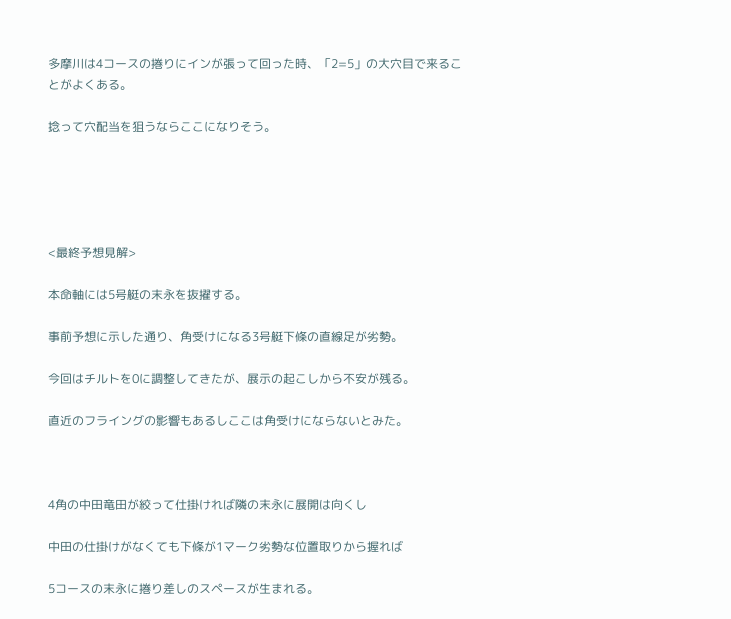多摩川は4コースの捲りにインが張って回った時、「2=5」の大穴目で来ることがよくある。

捻って穴配当を狙うならここになりそう。





<最終予想見解>

本命軸には5号艇の末永を抜擢する。

事前予想に示した通り、角受けになる3号艇下條の直線足が劣勢。

今回はチルトを0に調整してきたが、展示の起こしから不安が残る。

直近のフライングの影響もあるしここは角受けにならないとみた。



4角の中田竜田が絞って仕掛ければ隣の末永に展開は向くし

中田の仕掛けがなくても下條が1マーク劣勢な位置取りから握れば

5コースの末永に捲り差しのスペースが生まれる。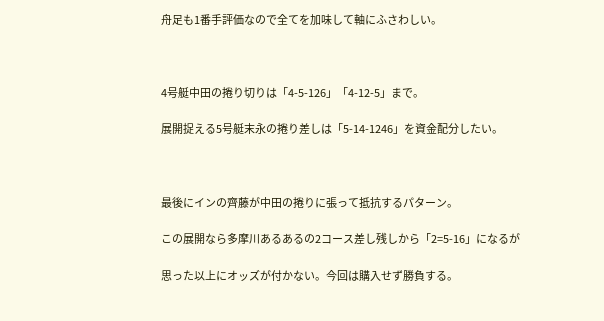舟足も1番手評価なので全てを加味して軸にふさわしい。



4号艇中田の捲り切りは「4-5-126」「4-12-5」まで。

展開捉える5号艇末永の捲り差しは「5-14-1246」を資金配分したい。



最後にインの齊藤が中田の捲りに張って抵抗するパターン。

この展開なら多摩川あるあるの2コース差し残しから「2=5-16」になるが

思った以上にオッズが付かない。今回は購入せず勝負する。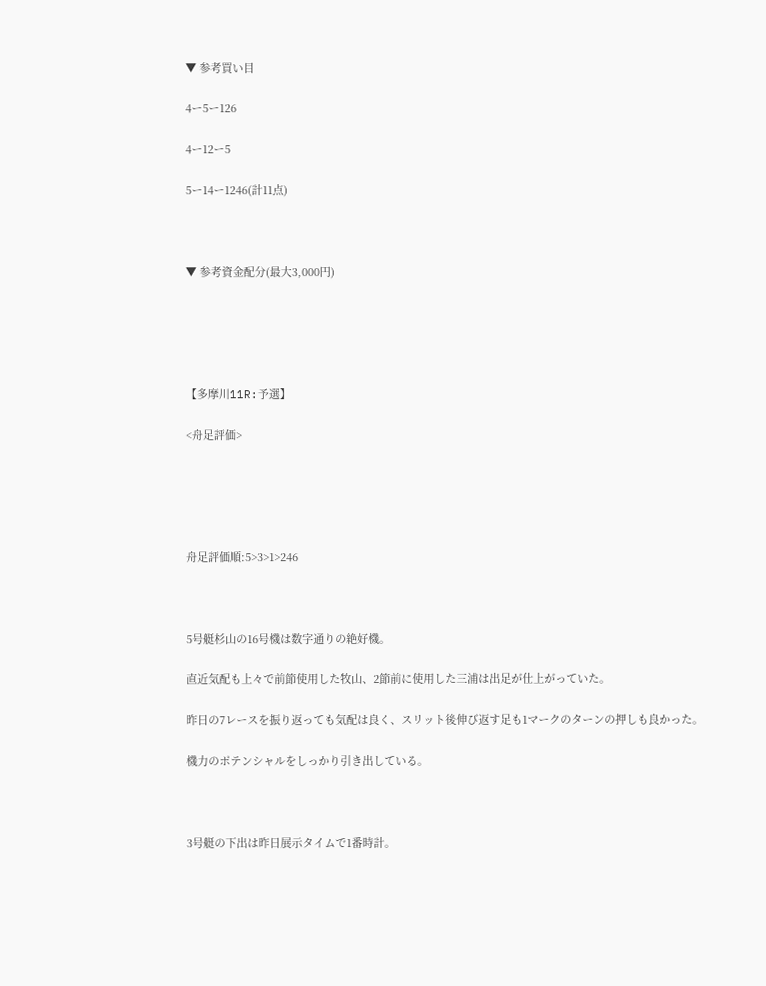▼ 参考買い目

4ー5ー126

4ー12ー5

5ー14ー1246(計11点)



▼ 参考資金配分(最大3,000円)





【多摩川11R:予選】

<舟足評価>





舟足評価順:5>3>1>246



5号艇杉山の16号機は数字通りの絶好機。

直近気配も上々で前節使用した牧山、2節前に使用した三浦は出足が仕上がっていた。

昨日の7レースを振り返っても気配は良く、スリット後伸び返す足も1マークのターンの押しも良かった。

機力のポテンシャルをしっかり引き出している。



3号艇の下出は昨日展示タイムで1番時計。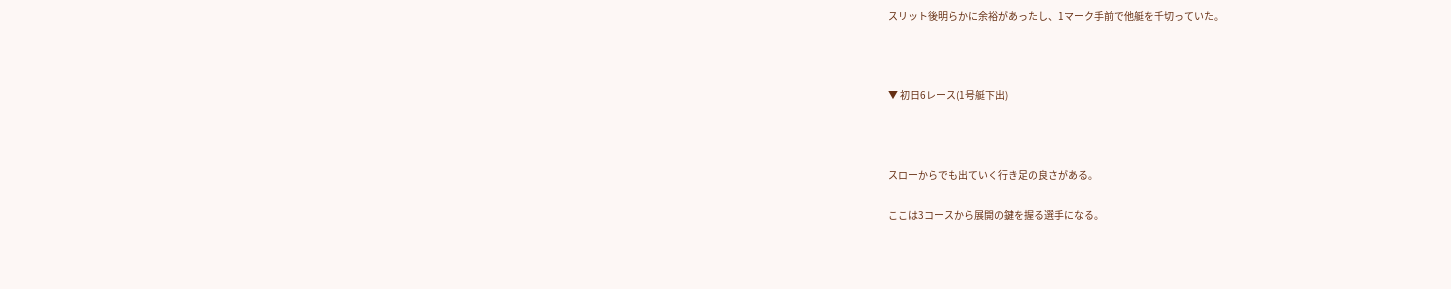スリット後明らかに余裕があったし、1マーク手前で他艇を千切っていた。



▼ 初日6レース(1号艇下出)



スローからでも出ていく行き足の良さがある。

ここは3コースから展開の鍵を握る選手になる。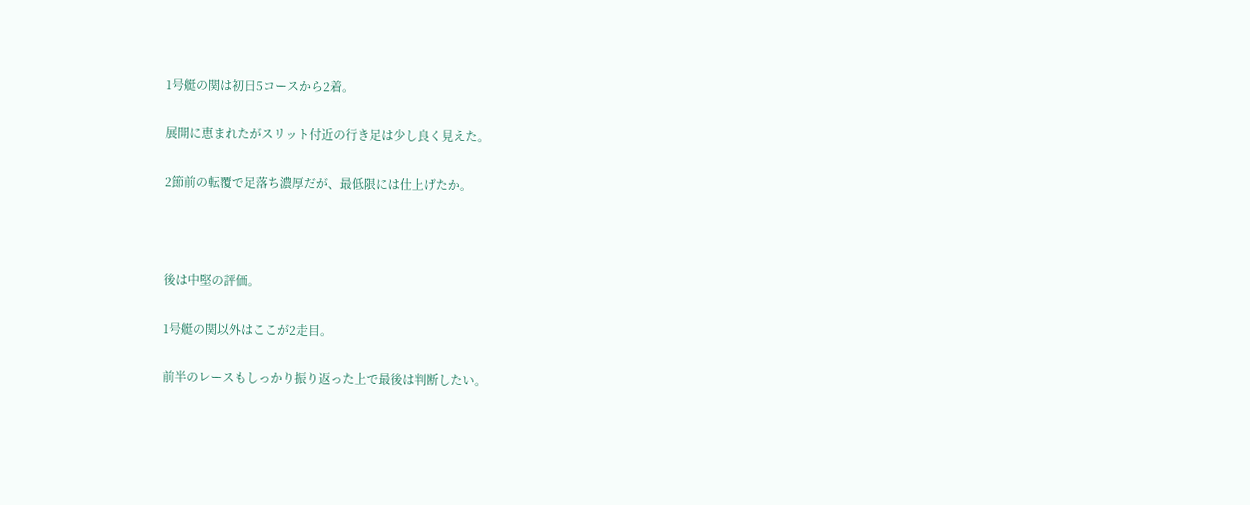1号艇の関は初日5コースから2着。

展開に恵まれたがスリット付近の行き足は少し良く見えた。

2節前の転覆で足落ち濃厚だが、最低限には仕上げたか。



後は中堅の評価。

1号艇の関以外はここが2走目。

前半のレースもしっかり振り返った上で最後は判断したい。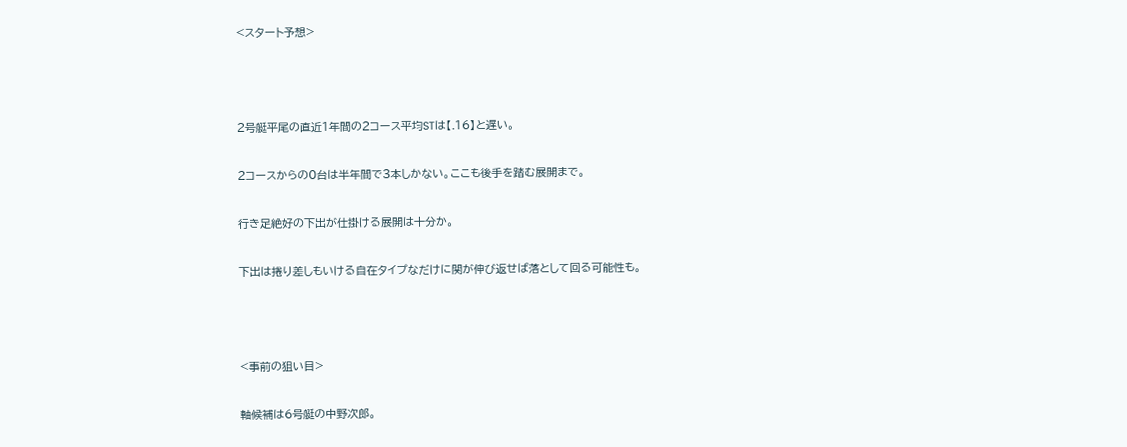<スタート予想>



2号艇平尾の直近1年間の2コース平均STは【.16】と遅い。

2コースからの0台は半年間で3本しかない。ここも後手を踏む展開まで。

行き足絶好の下出が仕掛ける展開は十分か。

下出は捲り差しもいける自在タイプなだけに関が伸び返せば落として回る可能性も。



<事前の狙い目>

軸候補は6号艇の中野次郎。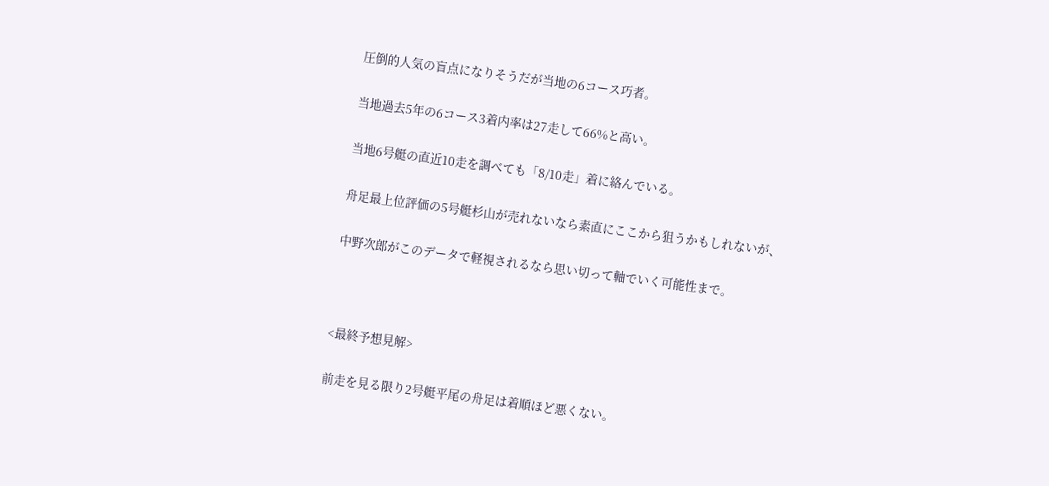圧倒的人気の盲点になりそうだが当地の6コース巧者。

当地過去5年の6コース3着内率は27走して66%と高い。

当地6号艇の直近10走を調べても「8/10走」着に絡んでいる。

舟足最上位評価の5号艇杉山が売れないなら素直にここから狙うかもしれないが、

中野次郎がこのデータで軽視されるなら思い切って軸でいく可能性まで。



<最終予想見解>

前走を見る限り2号艇平尾の舟足は着順ほど悪くない。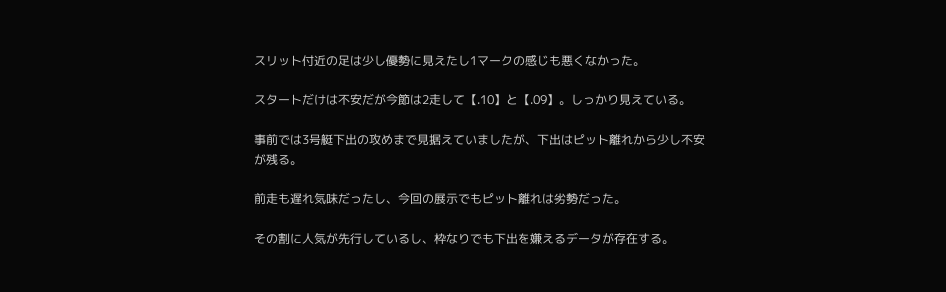スリット付近の足は少し優勢に見えたし1マークの感じも悪くなかった。

スタートだけは不安だが今節は2走して【.10】と【.09】。しっかり見えている。

事前では3号艇下出の攻めまで見据えていましたが、下出はピット離れから少し不安が残る。

前走も遅れ気味だったし、今回の展示でもピット離れは劣勢だった。

その割に人気が先行しているし、枠なりでも下出を嫌えるデータが存在する。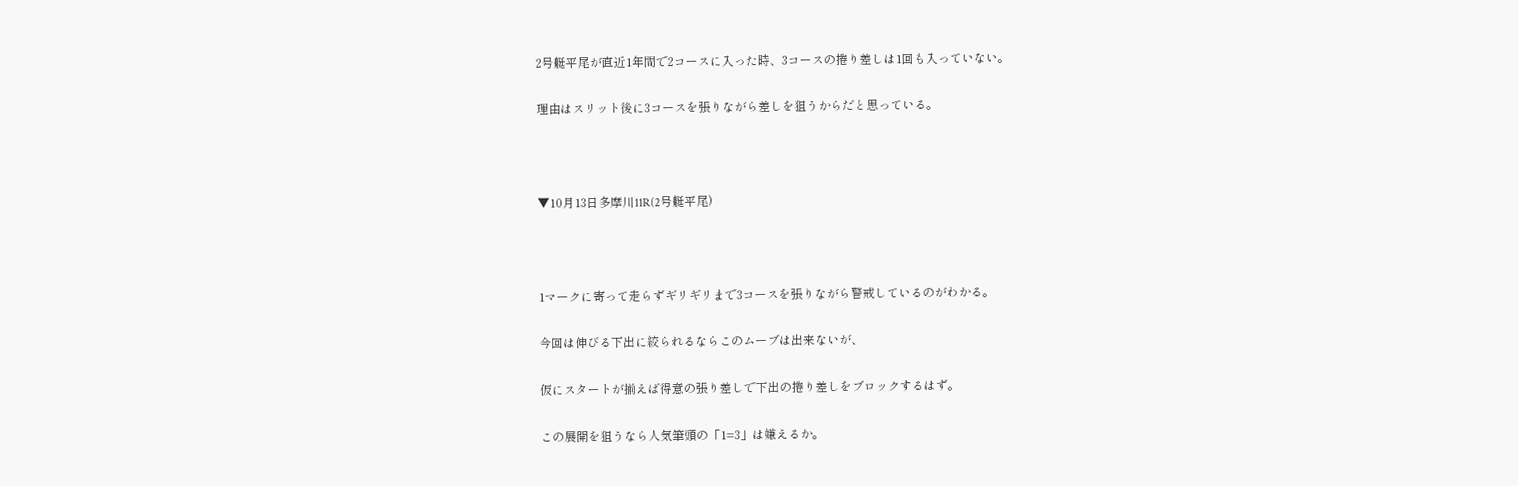2号艇平尾が直近1年間で2コースに入った時、3コースの捲り差しは1回も入っていない。

理由はスリット後に3コースを張りながら差しを狙うからだと思っている。



▼10月13日多摩川11R(2号艇平尾)



1マークに寄って走らずギリギリまで3コースを張りながら警戒しているのがわかる。

今回は伸びる下出に絞られるならこのムーブは出来ないが、

仮にスタートが揃えば得意の張り差しで下出の捲り差しをブロックするはず。

この展開を狙うなら人気筆頭の「1=3」は嫌えるか。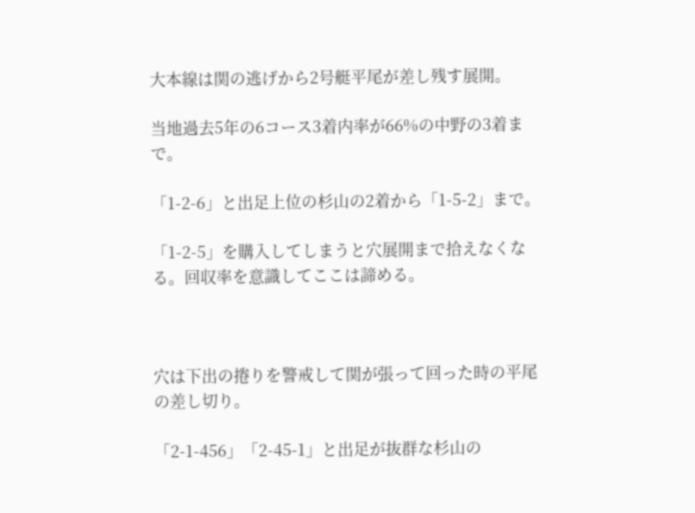大本線は関の逃げから2号艇平尾が差し残す展開。

当地過去5年の6コース3着内率が66%の中野の3着まで。

「1-2-6」と出足上位の杉山の2着から「1-5-2」まで。

「1-2-5」を購入してしまうと穴展開まで拾えなくなる。回収率を意識してここは諦める。



穴は下出の捲りを警戒して関が張って回った時の平尾の差し切り。

「2-1-456」「2-45-1」と出足が抜群な杉山の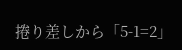捲り差しから「5-1=2」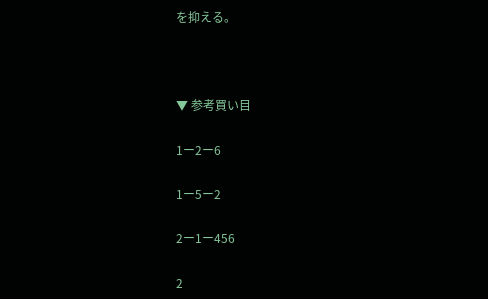を抑える。



▼ 参考買い目

1ー2ー6

1ー5ー2

2ー1ー456

2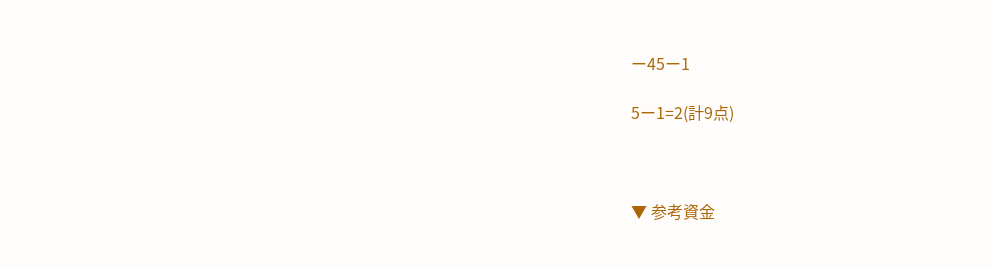ー45ー1

5ー1=2(計9点)



▼ 参考資金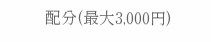配分(最大3,000円)